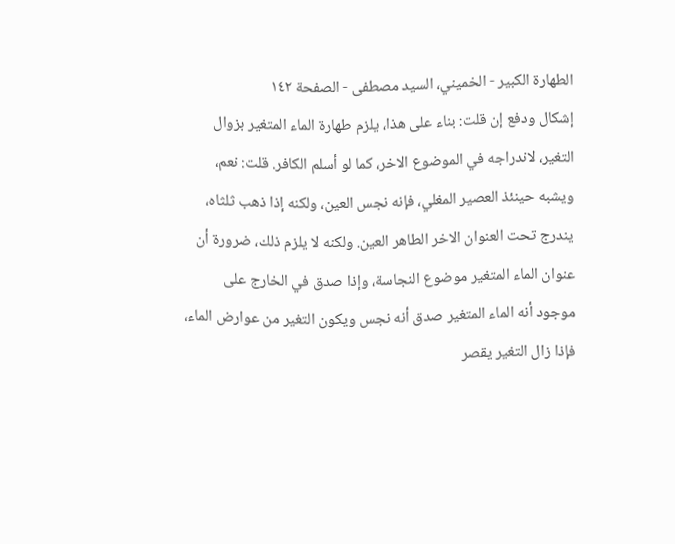الطهارة الكبير - الخميني، السيد مصطفى - الصفحة ١٤٢
إشكال ودفع إن قلت: بناء على هذا، يلزم طهارة الماء المتغير بزوال التغير، لاندراجه في الموضوع الاخر، كما لو أسلم الكافر. قلت: نعم، ويشبه حينئذ العصير المغلي، فإنه نجس العين، ولكنه إذا ذهب ثلثاه، يندرج تحت العنوان الاخر الطاهر العين. ولكنه لا يلزم ذلك، ضرورة أن عنوان الماء المتغير موضوع النجاسة، وإذا صدق في الخارج على موجود أنه الماء المتغير صدق أنه نجس ويكون التغير من عوارض الماء، فإذا زال التغير يقصر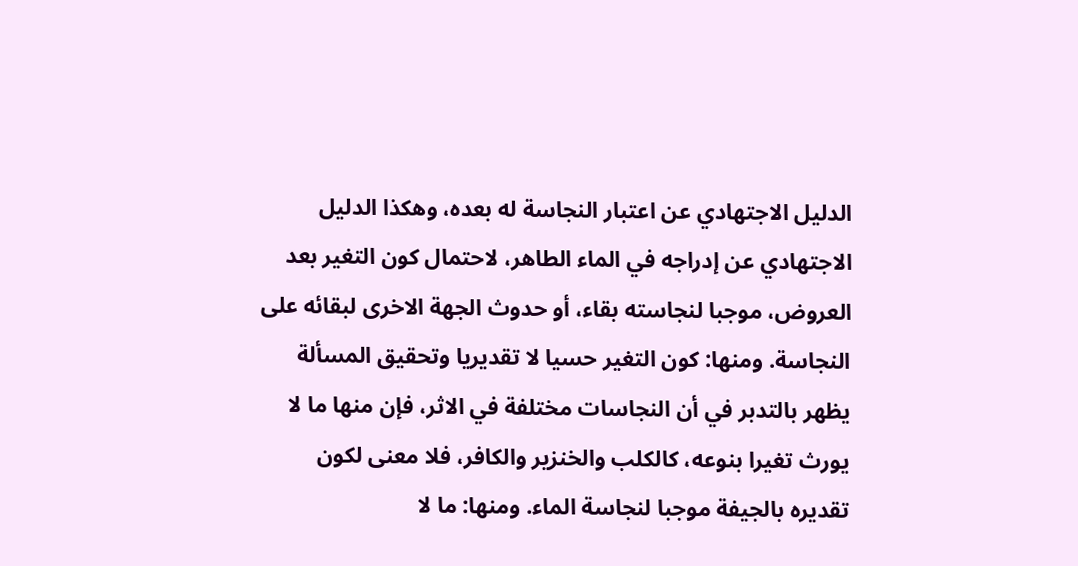الدليل الاجتهادي عن اعتبار النجاسة له بعده، وهكذا الدليل الاجتهادي عن إدراجه في الماء الطاهر، لاحتمال كون التغير بعد العروض، موجبا لنجاسته بقاء، أو حدوث الجهة الاخرى لبقائه على النجاسة. ومنها: كون التغير حسيا لا تقديريا وتحقيق المسألة يظهر بالتدبر في أن النجاسات مختلفة في الاثر، فإن منها ما لا يورث تغيرا بنوعه، كالكلب والخنزير والكافر، فلا معنى لكون تقديره بالجيفة موجبا لنجاسة الماء. ومنها: ما لا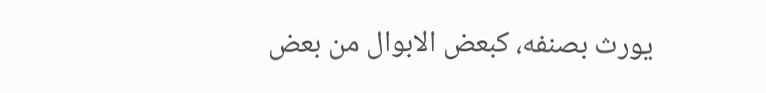يورث بصنفه، كبعض الابوال من بعض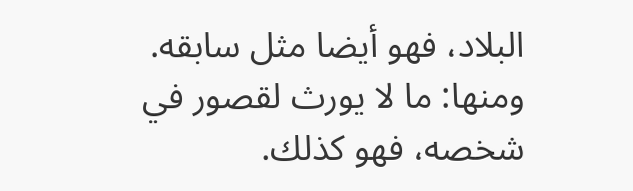البلاد، فهو أيضا مثل سابقه. ومنها: ما لا يورث لقصور في شخصه، فهو كذلك.